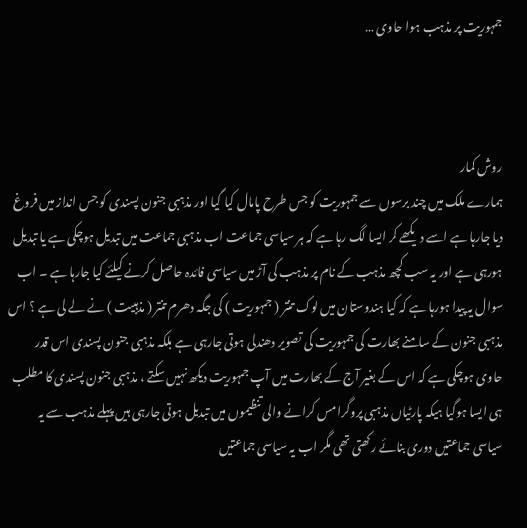جمہوریت پر مذہب ہوا حاوی …



روش کمار
ہمارے ملک میں چند برسوں سے جمہوریت کو جس طرح پامال کیا گیا اور مذہبی جنون پسندی کو جس انداز میں فروغ دیا جارہا ہے اسے دیکھے کر ایسا لگ رہا ہے کہ ہر سیاسی جماعت اب مذہبی جماعت میں تبدیل ہوچکی ہے یا تبدیل ہورہی ہے اور یہ سب کچھ مذہب کے نام پر مذہب کی آڑ میں سیاسی فائدہ حاصل کرنے کیلئے کیا جارہا ہے ۔ اب سوال یہ پیدا ہورہا ہے کہ کیا ہندوستان میں لوک تنتر ( جمہوریت ) کی جگہ دھرم تنتر ( مذہبیت ) نے لے لی ہے ؟ اس مذہبی جنون کے سامنے بھارت کی جمہوریت کی تصویر دھندلی ہوتی جارہی ہے بلکہ مذہبی جنون پسندی اس قدر حاوی ہوچکی ہے کہ اس کے بغیر آج کے بھارت میں آپ جمہوریت دیکھ نہیں سکتے ، مذہبی جنون پسندی کا مطلب ہی ایسا ہوگیا ہیکہ پارٹیاں مذہبی پروگرامس کرانے والی تنظیموں میں تبدیل ہوتی جارہی ہیں پہلے مذہب سے یہ سیاسی جماعتیں دوری بنائے رکھتی تھی مگر اب یہ سیاسی جماعتیں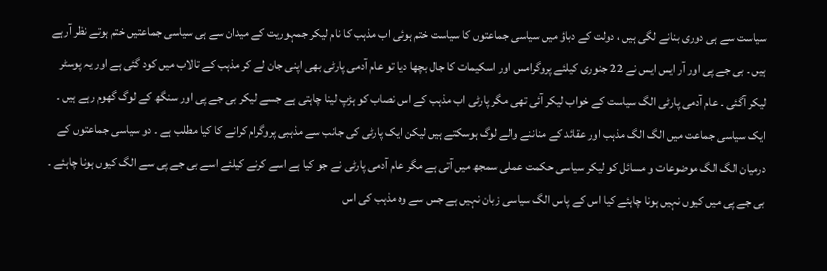سیاست سے ہی دوری بنانے لگی ہیں ، دولت کے دباؤ میں سیاسی جماعتوں کا سیاست ختم ہوئی اب مذہب کا نام لیکر جمہوریت کے میدان سے ہی سیاسی جماعتیں ختم ہوتے نظر آرہے ہیں ۔ بی جے پی اور آر ایس ایس نے 22 جنوری کیلئے پروگرامس اور اسکیمات کا جال بچھا دیا تو عام آدمی پارٹی بھی اپنی جان لے کر مذہب کے تالاب میں کود گئی ہے اور یہ پوسٹر لیکر آگئی ۔ عام آدمی پارٹی الگ سیاست کے خواب لیکر آئی تھی مگر پارٹی اب مذہب کے اس نصاب کو ہڑپ لینا چاہتی ہے جسے لیکر بی جے پی اور سنگھ کے لوگ گھوم رہے ہیں ۔ ایک سیاسی جماعت میں الگ الگ مذہب اور عقائد کے مناننے والے لوگ ہوسکتے ہیں لیکن ایک پارٹی کی جانب سے مذہبی پروگرام کرانے کا کیا مطلب ہے ۔ دو سیاسی جماعتوں کے درمیان الگ الگ موضوعات و مسائل کو لیکر سیاسی حکمت عملی سمجھ میں آتی ہے مگر عام آدمی پارٹی نے جو کیا ہے اسے کرنے کیلئے اسے بی جے پی سے الگ کیوں ہونا چاہئے ۔ بی جے پی میں کیوں نہیں ہونا چاہئے کیا اس کے پاس الگ سیاسی زبان نہیں ہے جس سے وہ مذہب کی اس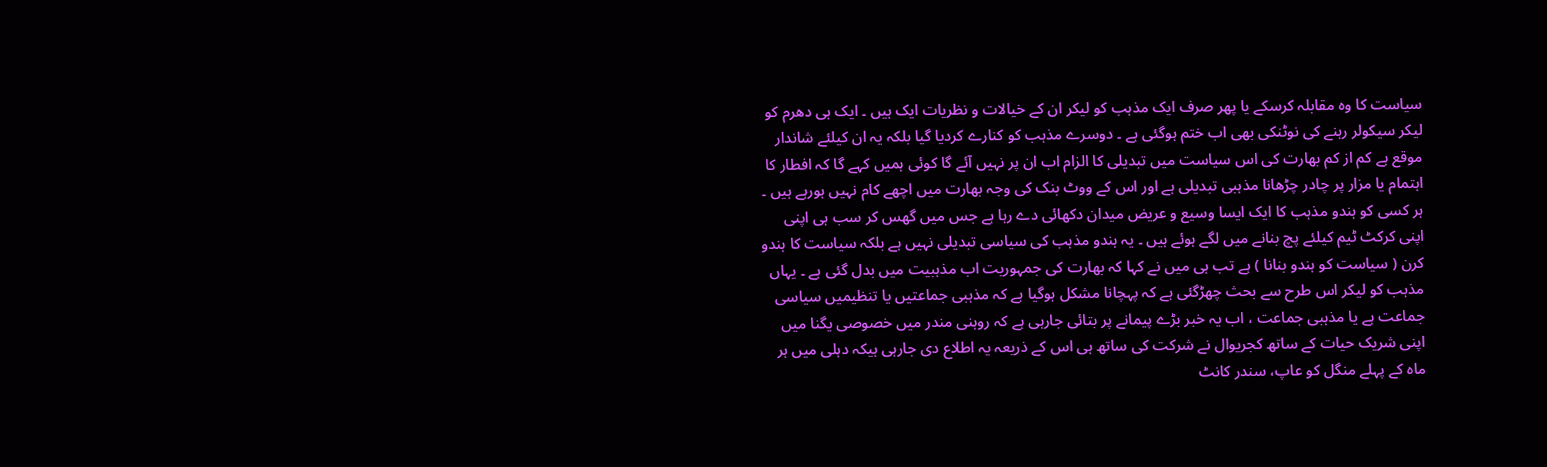سیاست کا وہ مقابلہ کرسکے یا پھر صرف ایک مذہب کو لیکر ان کے خیالات و نظریات ایک ہیں ۔ ایک ہی دھرم کو لیکر سیکولر رہنے کی نوٹنکی بھی اب ختم ہوگئی ہے ۔ دوسرے مذہب کو کنارے کردیا گیا بلکہ یہ ان کیلئے شاندار موقع ہے کم از کم بھارت کی اس سیاست میں تبدیلی کا الزام اب ان پر نہیں آئے گا کوئی ہمیں کہے گا کہ افطار کا اہتمام یا مزار پر چادر چڑھانا مذہبی تبدیلی ہے اور اس کے ووٹ بنک کی وجہ بھارت میں اچھے کام نہیں ہورہے ہیں ۔ ہر کسی کو ہندو مذہب کا ایک ایسا وسیع و عریض میدان دکھائی دے رہا ہے جس میں گھس کر سب ہی اپنی اپنی کرکٹ ٹیم کیلئے پچ بنانے میں لگے ہوئے ہیں ۔ یہ ہندو مذہب کی سیاسی تبدیلی نہیں ہے بلکہ سیاست کا ہندو کرن ( سیاست کو ہندو بنانا ) ہے تب ہی میں نے کہا کہ بھارت کی جمہوریت اب مذہبیت میں بدل گئی ہے ۔ یہاں مذہب کو لیکر اس طرح سے بحث چھڑگئی ہے کہ پہچانا مشکل ہوگیا ہے کہ مذہبی جماعتیں یا تنظیمیں سیاسی جماعت ہے یا مذہبی جماعت ، اب یہ خبر بڑے پیمانے پر بتائی جارہی ہے کہ روہنی مندر میں خصوصی یگنا میں اپنی شریک حیات کے ساتھ کجریوال نے شرکت کی ساتھ ہی اس کے ذریعہ یہ اطلاع دی جارہی ہیکہ دہلی میں ہر ماہ کے پہلے منگل کو عاپ، سندر کانٹ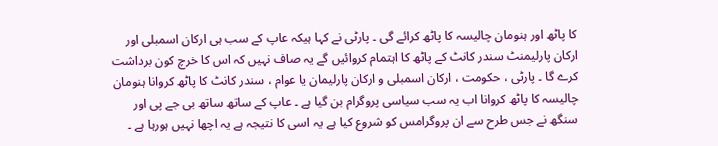کا پاٹھ اور ہنومان چالیسہ کا پاٹھ کرائے گی ۔ پارٹی نے کہا ہیکہ عاپ کے سب ہی ارکان اسمبلی اور ارکان پارلیمنٹ سندر کانٹ کے پاٹھ کا اہتمام کروائیں گے یہ صاف نہیں کہ اس کا خرچ کون برداشت کرے گا ۔ پارٹی ، حکومت ، ارکان اسمبلی و ارکان پارلیمان یا عوام ، سندر کانٹ کا پاٹھ کروانا ہنومان چالیسہ کا پاٹھ کروانا اب یہ سب سیاسی پروگرام بن گیا ہے ۔ عاپ کے ساتھ ساتھ بی جے پی اور سنگھ نے جس طرح سے ان پروگرامس کو شروع کیا ہے یہ اسی کا نتیجہ ہے یہ اچھا نہیں ہورہا ہے ۔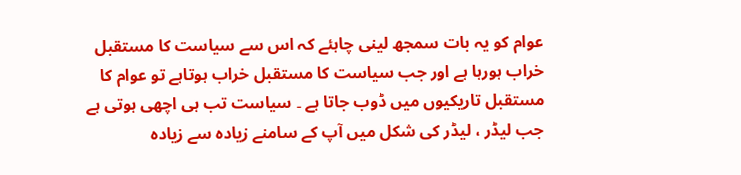عوام کو یہ بات سمجھ لینی چاہئے کہ اس سے سیاست کا مستقبل خراب ہورہا ہے اور جب سیاست کا مستقبل خراب ہوتاہے تو عوام کا مستقبل تاریکیوں میں ڈوب جاتا ہے ۔ سیاست تب ہی اچھی ہوتی ہے جب لیڈر ، لیڈر کی شکل میں آپ کے سامنے زیادہ سے زیادہ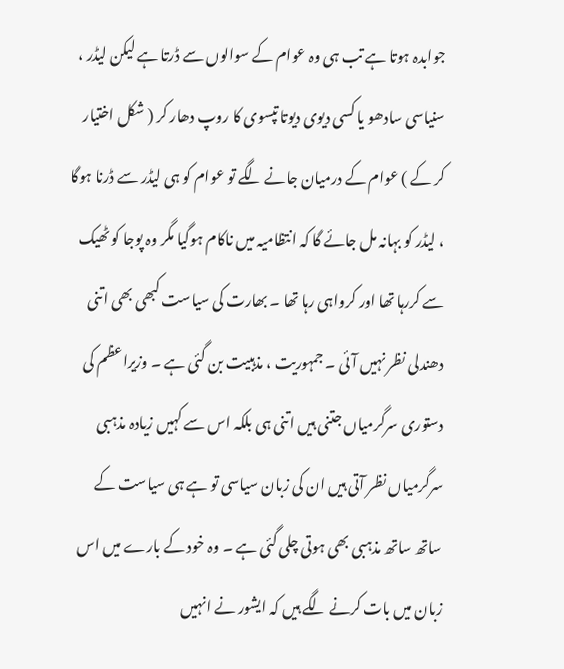جوابدہ ہوتا ہے تب ہی وہ عوام کے سوالوں سے ڈرتا ہے لیکن لیڈر ، سنیاسی سادھو یا کسی دیوی دیوتا تپسوی کا روپ دھار کر ( شکل اختیار کر کے ) عوام کے درمیان جانے لگے تو عوام کو ہی لیڈر سے ڈرنا ہوگا ، لیڈر کو بہانہ مل جائے گا کہ انتظامیہ میں ناکام ہوگیا مگر وہ پوجا کو ٹھیک سے کررہا تھا اور کرواہی رہا تھا ۔ بھارت کی سیاست کبھی بھی اتنی دھندلی نظر نہیں آئی ۔ جمہوریت ، مذہبیت بن گئی ہے ۔ وزیراعظم کی دستوری سرگرمیاں جتنی ہیں اتنی ہی بلکہ اس سے کہیں زیادہ مذہبی سرگرمیاں نظر آتی ہیں ان کی زبان سیاسی تو ہے ہی سیاست کے ساتھ ساتھ مذہبی بھی ہوتی چلی گئی ہے ۔ وہ خود کے بارے میں اس زبان میں بات کرنے لگے ہیں کہ ایشور نے انہیں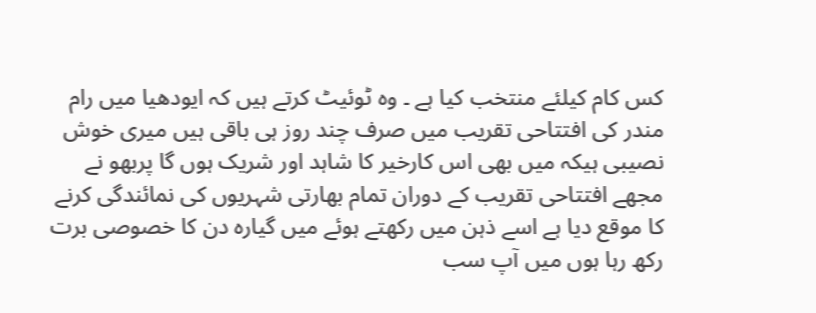کس کام کیلئے منتخب کیا ہے ۔ وہ ٹوئیٹ کرتے ہیں کہ ایودھیا میں رام مندر کی افتتاحی تقریب میں صرف چند روز ہی باقی ہیں میری خوش نصیبی ہیکہ میں بھی اس کارخیر کا شاہد اور شریک ہوں گا پربھو نے مجھے افتتاحی تقریب کے دوران تمام بھارتی شہریوں کی نمائندگی کرنے کا موقع دیا ہے اسے ذہن میں رکھتے ہوئے میں گیارہ دن کا خصوصی برت رکھ رہا ہوں میں آپ سب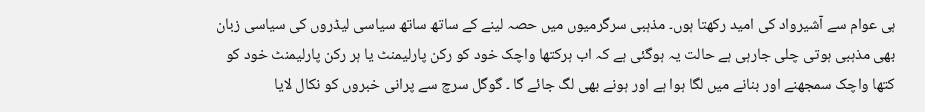ہی عوام سے آشیرواد کی امید رکھتا ہوں۔ مذہبی سرگرمیوں میں حصہ لینے کے ساتھ ساتھ سیاسی لیڈروں کی سیاسی زبان بھی مذہبی ہوتی چلی جارہی ہے حالت یہ ہوگئی ہے کہ اب ہرکتھا واچک خود کو رکن پارلیمنٹ یا ہر رکن پارلیمنٹ خود کو کتھا واچک سمجھنے اور بنانے میں لگا ہوا ہے اور ہونے بھی لگ جائے گا ۔ گوگل سرچ سے پرانی خبروں کو نکال لایا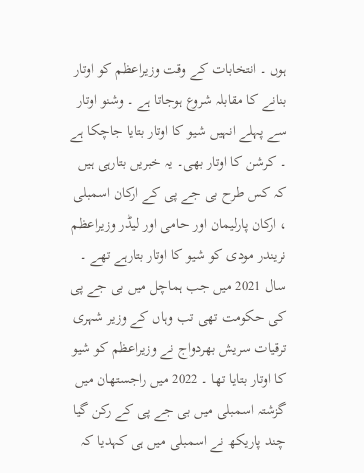ہوں ۔ انتخابات کے وقت وزیراعظم کو اوتار بنانے کا مقابلہ شروع ہوجاتا ہے ۔ وشنو اوتار سے پہلے انہیں شیو کا اوتار بتایا جاچکا ہے ۔ کرشن کا اوتار بھی۔ یہ خبریں بتارہی ہیں کہ کس طرح بی جے پی کے ارکان اسمبلی ، ارکان پارلیمان اور حامی اور لیڈر وزیراعظم نریندر مودی کو شیو کا اوتار بتارہے تھے ۔ سال 2021 میں جب ہماچل میں بی جے پی کی حکومت تھی تب وہاں کے وزیر شہری ترقیات سریش بھردواج نے وزیراعظم کو شیو کا اوتار بتایا تھا ۔ 2022 میں راجستھان میں گزشتہ اسمبلی میں بی جے پی کے رکن گیا چند پاریکھ نے اسمبلی میں ہی کہدیا کہ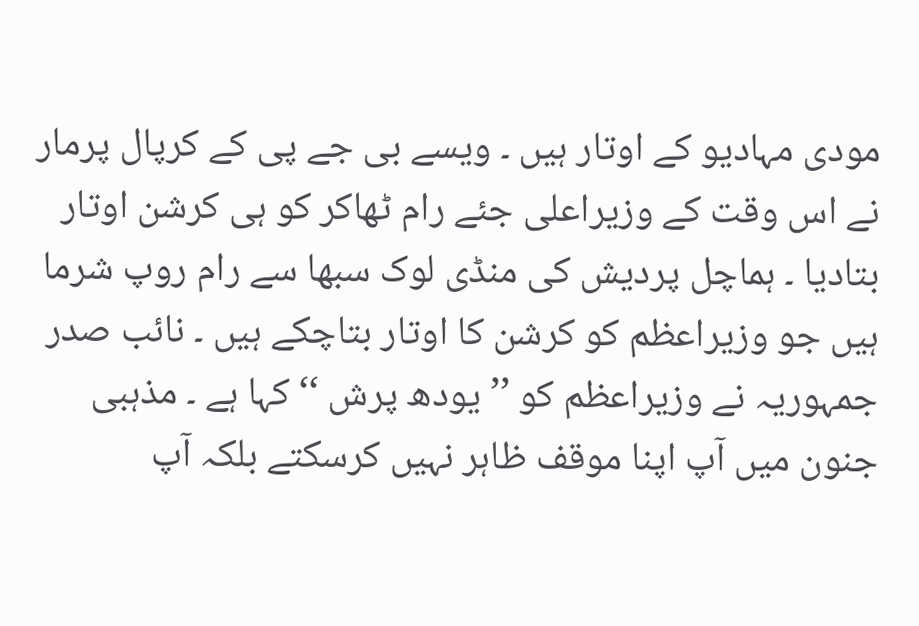مودی مہادیو کے اوتار ہیں ۔ ویسے بی جے پی کے کرپال پرمار نے اس وقت کے وزیراعلی جئے رام ٹھاکر کو ہی کرشن اوتار بتادیا ۔ ہماچل پردیش کی منڈی لوک سبھا سے رام روپ شرما ہیں جو وزیراعظم کو کرشن کا اوتار بتاچکے ہیں ۔ نائب صدر جمہوریہ نے وزیراعظم کو ’’ یودھ پرش ‘‘ کہا ہے ۔ مذہبی جنون میں آپ اپنا موقف ظاہر نہیں کرسکتے بلکہ آپ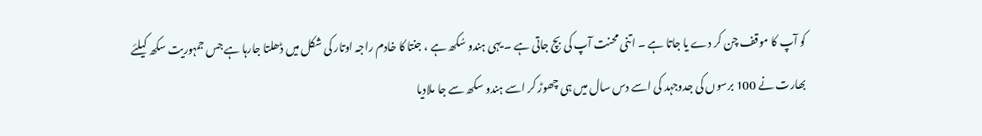کو آپ کا موقف چن کر دے یا جاتا ہے ۔ اتنی محنت آپ کی بچ جاتی ہے ۔ یہی ہندو سُکھ ہے ، جنتا کا خادم راجہ اوتار کی شکل میں ڈھلتا جارہا ہے جس جمہوریت سکھ کیلئے بھارت نے 100 برسوں کی جدوجہد کی اسے دس سال میں ہی چھوڑ کر اسے ہندو سکھ سے جا ملادیا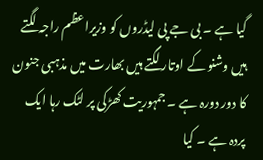گیا ہے ۔ بی جے پی لیڈروں کو وزیراعظم راجہ لگتے ہیں وشنو کے اوتار لگتے ہیں بھارت میں مذہبی جنون کا دور دورہ ہے ۔ جمہوریت کھڑکی پر لٹک رہا ایک پردہ ہے ۔ کیا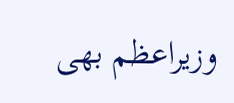وزیراعظم بھی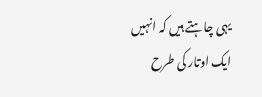یہی چاہتے ہیں کہ انہیں ایک اوتار کی طرح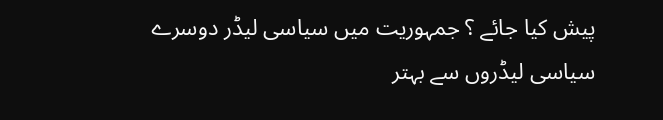پیش کیا جائے ؟ جمہوریت میں سیاسی لیڈر دوسرے سیاسی لیڈروں سے بہتر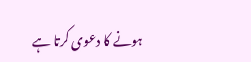ہونے کا دعوی کرتا ہے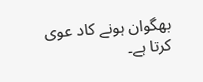بھگوان ہونے کاد عوی کرتا ہے۔